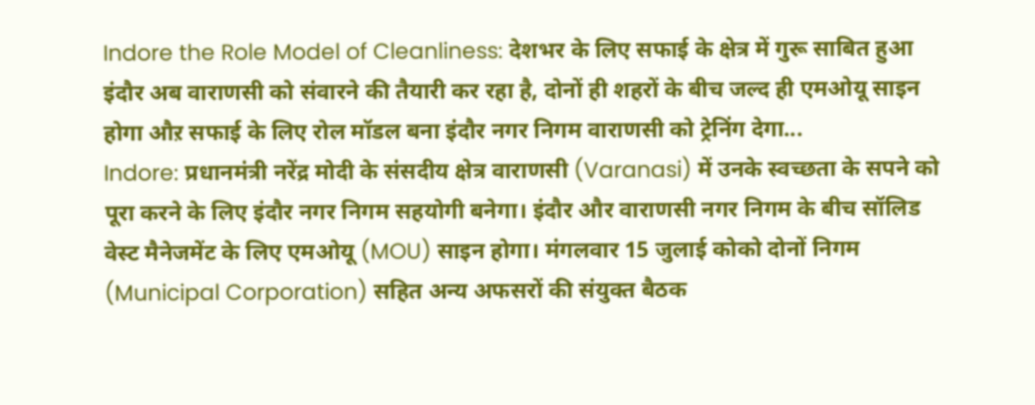Indore the Role Model of Cleanliness: देशभर के लिए सफाई के क्षेत्र में गुरू साबित हुआ इंदौर अब वाराणसी को संवारने की तैयारी कर रहा है, दोनों ही शहरों के बीच जल्द ही एमओयू साइन होगा औऱ सफाई के लिए रोल मॉडल बना इंदौर नगर निगम वाराणसी को ट्रेनिंग देगा...
Indore: प्रधानमंत्री नरेंद्र मोदी के संसदीय क्षेत्र वाराणसी (Varanasi) में उनके स्वच्छता के सपने को पूरा करने के लिए इंदौर नगर निगम सहयोगी बनेगा। इंदौर और वाराणसी नगर निगम के बीच सॉलिड वेस्ट मैनेजमेंट के लिए एमओयू (MOU) साइन होगा। मंगलवार 15 जुलाई कोको दोनों निगम (Municipal Corporation) सहित अन्य अफसरों की संयुक्त बैठक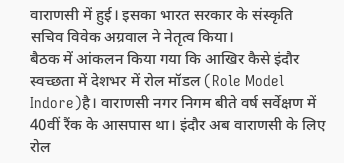वाराणसी में हुई। इसका भारत सरकार के संस्कृति सचिव विवेक अग्रवाल ने नेतृत्व किया।
बैठक में आंकलन किया गया कि आखिर कैसे इंदौर स्वच्छता में देशभर में रोल मॉडल (Role Model Indore)है। वाराणसी नगर निगम बीते वर्ष सर्वेक्षण में 40वीं रैंक के आसपास था। इंदौर अब वाराणसी के लिए रोल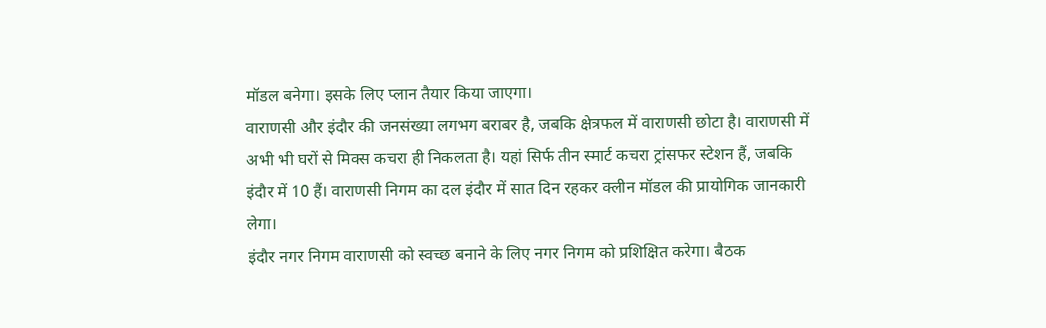मॉडल बनेगा। इसके लिए प्लान तैयार किया जाएगा।
वाराणसी और इंदौर की जनसंख्या लगभग बराबर है, जबकि क्षेत्रफल में वाराणसी छोटा है। वाराणसी में अभी भी घरों से मिक्स कचरा ही निकलता है। यहां सिर्फ तीन स्मार्ट कचरा ट्रांसफर स्टेशन हैं, जबकि इंदौर में 10 हैं। वाराणसी निगम का दल इंदौर में सात दिन रहकर क्लीन मॉडल की प्रायोगिक जानकारी लेगा।
इंदौर नगर निगम वाराणसी को स्वच्छ बनाने के लिए नगर निगम को प्रशिक्षित करेगा। बैठक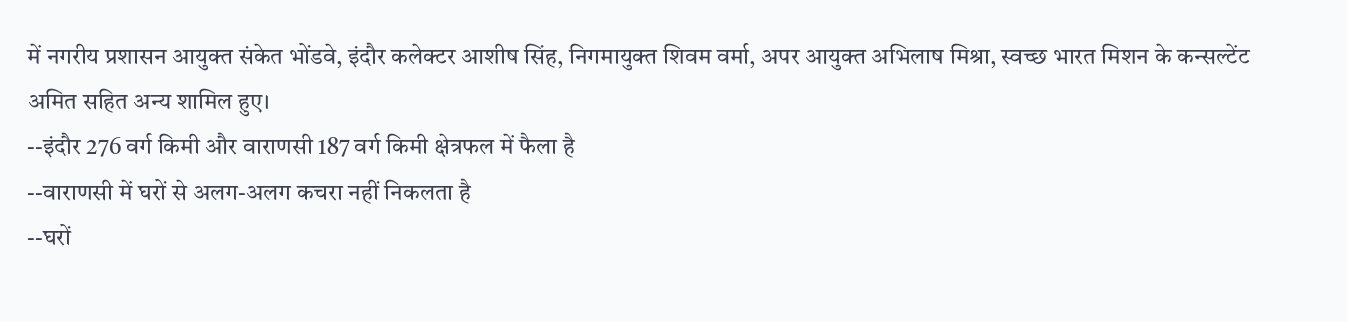में नगरीय प्रशासन आयुक्त संकेत भोंडवे, इंदौर कलेक्टर आशीष सिंह, निगमायुक्त शिवम वर्मा, अपर आयुक्त अभिलाष मिश्रा, स्वच्छ भारत मिशन के कन्सल्टेंट अमित सहित अन्य शामिल हुए।
--इंदौर 276 वर्ग किमी और वाराणसी 187 वर्ग किमी क्षेत्रफल में फैला है
--वाराणसी में घरों से अलग-अलग कचरा नहीं निकलता है
--घरों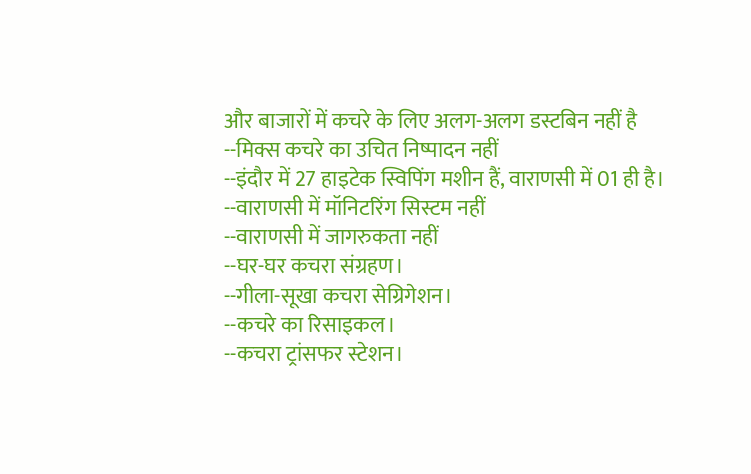और बाजारों में कचरे के लिए अलग-अलग डस्टबिन नहीं है
--मिक्स कचरे का उचित निष्पादन नहीं
--इंदौर में 27 हाइटेक स्विपिंग मशीन हैं, वाराणसी में 01 ही है।
--वाराणसी में मॉनिटरिंग सिस्टम नहीं
--वाराणसी में जागरुकता नहीं
--घर-घर कचरा संग्रहण।
--गीला-सूखा कचरा सेग्रिगेशन।
--कचरे का रिसाइकल।
--कचरा ट्रांसफर स्टेशन।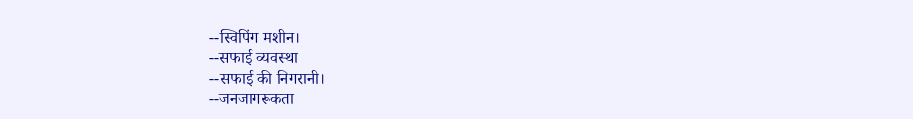--स्विपिंग मशीन।
--सफाई व्यवस्था
--सफाई की निगरानी।
--जनजागरूकता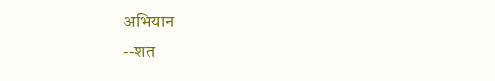अभियान
--शत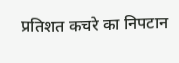प्रतिशत कचरे का निपटान